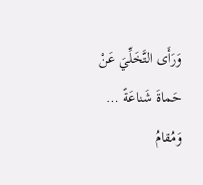وَرَأَى التَّخَلِّيَ عَنْ حَماةَ شَناعَةً … وَمُقامُ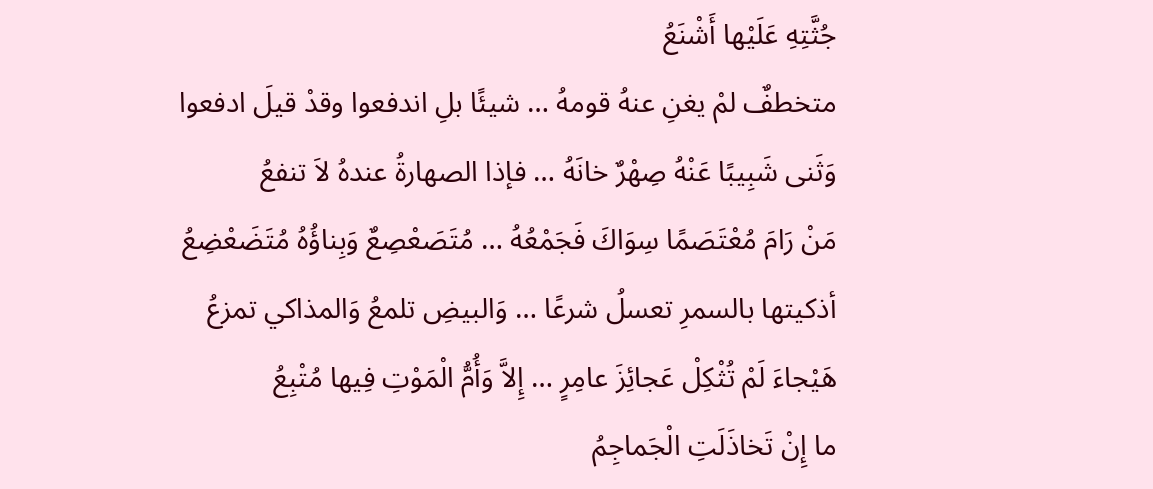جُثَّتِهِ عَلَيْها أَشْنَعُ
متخطفٌ لمْ يغنِ عنهُ قومهُ … شيئًا بلِ اندفعوا وقدْ قيلَ ادفعوا
وَثَنى شَبِيبًا عَنْهُ صِهْرٌ خانَهُ … فإذا الصهارةُ عندهُ لاَ تنفعُ
مَنْ رَامَ مُعْتَصَمًا سِوَاكَ فَجَمْعُهُ … مُتَصَعْصِعٌ وَبِناؤُهُ مُتَضَعْضِعُ
أذكيتها بالسمرِ تعسلُ شرعًا … وَالبيضِ تلمعُ وَالمذاكي تمزعُ
هَيْجاءَ لَمْ تُثْكِلْ عَجائِزَ عامِرٍ … إِلاَّ وَأُمُّ الْمَوْتِ فِيها مُتْبِعُ
ما إِنْ تَخاذَلَتِ الْجَماجِمُ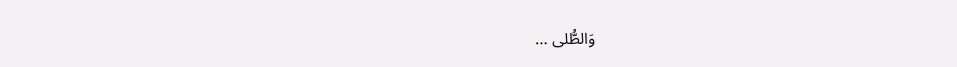وَالطُّلى …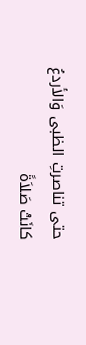حتى تناصرتِ الظبى وَالأردعُ
كانَتْ صَلاَةً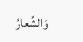وَالشِّعارُ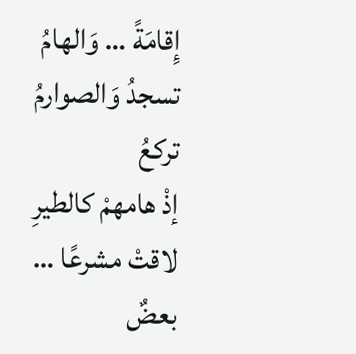إِقامَةً … وَالهامُ تسجدُ وَالصوارمُ تركعُ
إذْ هامهمْ كالطيرِ لاقتْ مشرعًا … بعضٌ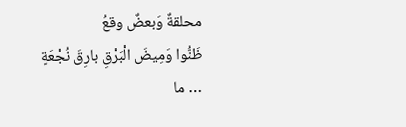محلقةٌ وَبعضٌ وقعُ
ظَنُّوا وَمِيضَ الْبَرْقِ بارِقَ نُجْعَةٍ … ما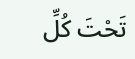تَحْتَ كُلِّ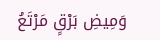وَمِيضِ بَرْقٍ مَرْتَعُ